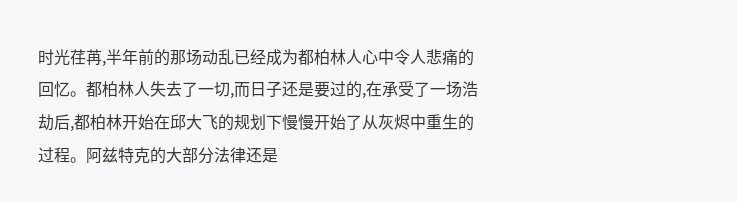时光荏苒,半年前的那场动乱已经成为都柏林人心中令人悲痛的回忆。都柏林人失去了一切,而日子还是要过的,在承受了一场浩劫后,都柏林开始在邱大飞的规划下慢慢开始了从灰烬中重生的过程。阿兹特克的大部分法律还是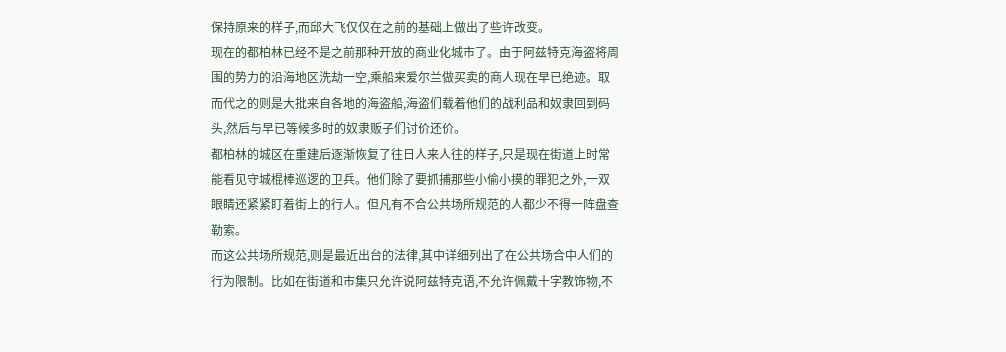保持原来的样子,而邱大飞仅仅在之前的基础上做出了些许改变。
现在的都柏林已经不是之前那种开放的商业化城市了。由于阿兹特克海盗将周围的势力的沿海地区洗劫一空,乘船来爱尔兰做买卖的商人现在早已绝迹。取而代之的则是大批来自各地的海盗船,海盗们载着他们的战利品和奴隶回到码头,然后与早已等候多时的奴隶贩子们讨价还价。
都柏林的城区在重建后逐渐恢复了往日人来人往的样子,只是现在街道上时常能看见守城棍棒巡逻的卫兵。他们除了要抓捕那些小偷小摸的罪犯之外,一双眼睛还紧紧盯着街上的行人。但凡有不合公共场所规范的人都少不得一阵盘查勒索。
而这公共场所规范,则是最近出台的法律,其中详细列出了在公共场合中人们的行为限制。比如在街道和市集只允许说阿兹特克语,不允许佩戴十字教饰物,不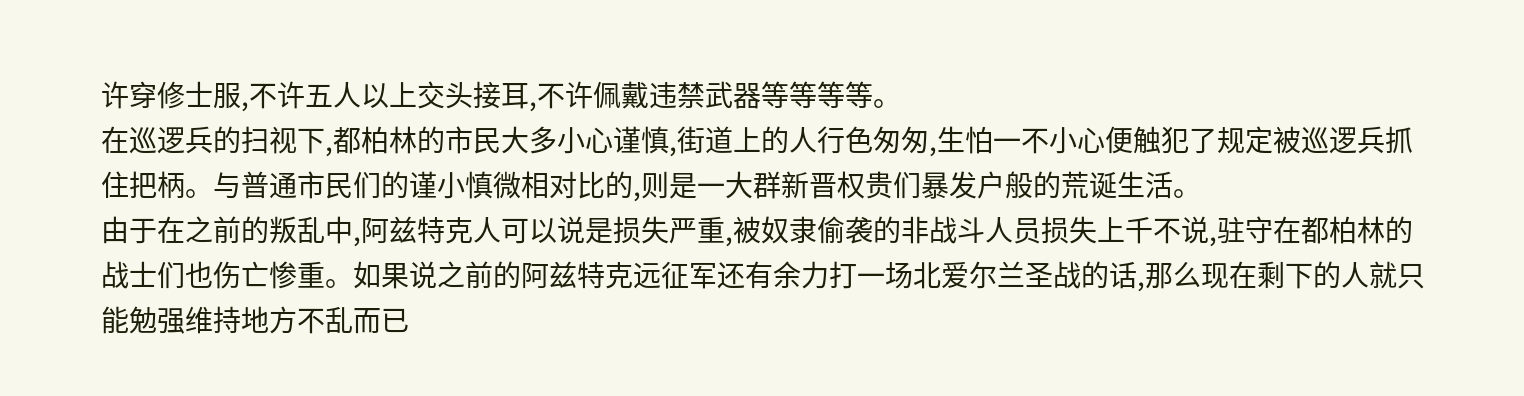许穿修士服,不许五人以上交头接耳,不许佩戴违禁武器等等等等。
在巡逻兵的扫视下,都柏林的市民大多小心谨慎,街道上的人行色匆匆,生怕一不小心便触犯了规定被巡逻兵抓住把柄。与普通市民们的谨小慎微相对比的,则是一大群新晋权贵们暴发户般的荒诞生活。
由于在之前的叛乱中,阿兹特克人可以说是损失严重,被奴隶偷袭的非战斗人员损失上千不说,驻守在都柏林的战士们也伤亡惨重。如果说之前的阿兹特克远征军还有余力打一场北爱尔兰圣战的话,那么现在剩下的人就只能勉强维持地方不乱而已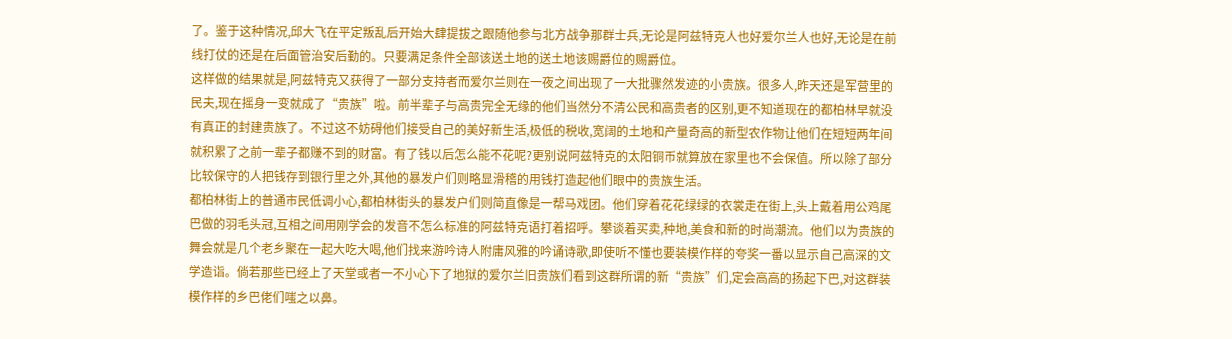了。鉴于这种情况,邱大飞在平定叛乱后开始大肆提拔之跟随他参与北方战争那群士兵,无论是阿兹特克人也好爱尔兰人也好,无论是在前线打仗的还是在后面管治安后勤的。只要满足条件全部该送土地的送土地该赐爵位的赐爵位。
这样做的结果就是,阿兹特克又获得了一部分支持者而爱尔兰则在一夜之间出现了一大批骤然发迹的小贵族。很多人,昨天还是军营里的民夫,现在摇身一变就成了“贵族”啦。前半辈子与高贵完全无缘的他们当然分不清公民和高贵者的区别,更不知道现在的都柏林早就没有真正的封建贵族了。不过这不妨碍他们接受自己的美好新生活,极低的税收,宽阔的土地和产量奇高的新型农作物让他们在短短两年间就积累了之前一辈子都赚不到的财富。有了钱以后怎么能不花呢?更别说阿兹特克的太阳铜币就算放在家里也不会保值。所以除了部分比较保守的人把钱存到银行里之外,其他的暴发户们则略显滑稽的用钱打造起他们眼中的贵族生活。
都柏林街上的普通市民低调小心,都柏林街头的暴发户们则简直像是一帮马戏团。他们穿着花花绿绿的衣裳走在街上,头上戴着用公鸡尾巴做的羽毛头冠,互相之间用刚学会的发音不怎么标准的阿兹特克语打着招呼。攀谈着买卖,种地,美食和新的时尚潮流。他们以为贵族的舞会就是几个老乡聚在一起大吃大喝,他们找来游吟诗人附庸风雅的吟诵诗歌,即使听不懂也要装模作样的夸奖一番以显示自己高深的文学造诣。倘若那些已经上了天堂或者一不小心下了地狱的爱尔兰旧贵族们看到这群所谓的新“贵族”们,定会高高的扬起下巴,对这群装模作样的乡巴佬们嗤之以鼻。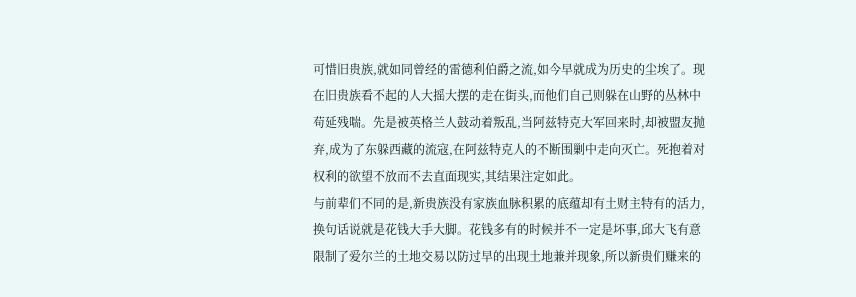可惜旧贵族,就如同曾经的雷德利伯爵之流,如今早就成为历史的尘埃了。现在旧贵族看不起的人大摇大摆的走在街头,而他们自己则躲在山野的丛林中苟延残喘。先是被英格兰人鼓动着叛乱,当阿兹特克大军回来时,却被盟友抛弃,成为了东躲西藏的流寇,在阿兹特克人的不断围剿中走向灭亡。死抱着对权利的欲望不放而不去直面现实,其结果注定如此。
与前辈们不同的是,新贵族没有家族血脉积累的底蕴却有土财主特有的活力,换句话说就是花钱大手大脚。花钱多有的时候并不一定是坏事,邱大飞有意限制了爱尔兰的土地交易以防过早的出现土地兼并现象,所以新贵们赚来的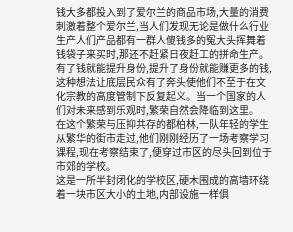钱大多都投入到了爱尔兰的商品市场,大量的消费刺激着整个爱尔兰,当人们发现无论是做什么行业生产人们产品都有一群人傻钱多的冤大头挥舞着钱袋子来买时,那还不赶紧日夜赶工的拼命生产。有了钱就能提升身份,提升了身份就能赚更多的钱,这种想法让底层民众有了奔头使他们不至于在文化宗教的高度管制下反复起义。当一个国家的人们对未来感到乐观时,繁荣自然会降临到这里。
在这个繁荣与压抑共存的都柏林,一队年轻的学生从繁华的街市走过,他们刚刚经历了一场考察学习课程,现在考察结束了,便穿过市区的尽头回到位于市郊的学校。
这是一所半封闭化的学校区,硬木围成的高墙环绕着一块市区大小的土地,内部设施一样俱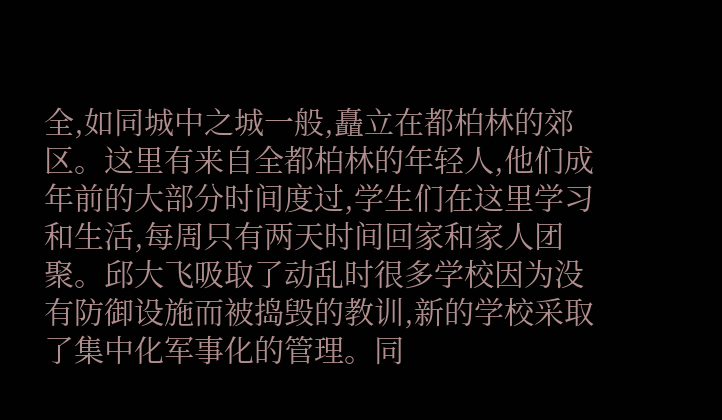全,如同城中之城一般,矗立在都柏林的郊区。这里有来自全都柏林的年轻人,他们成年前的大部分时间度过,学生们在这里学习和生活,每周只有两天时间回家和家人团聚。邱大飞吸取了动乱时很多学校因为没有防御设施而被捣毁的教训,新的学校采取了集中化军事化的管理。同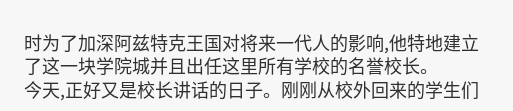时为了加深阿兹特克王国对将来一代人的影响,他特地建立了这一块学院城并且出任这里所有学校的名誉校长。
今天,正好又是校长讲话的日子。刚刚从校外回来的学生们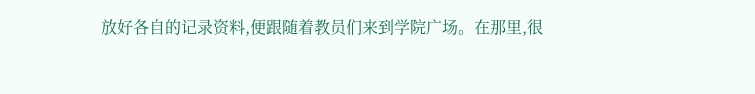放好各自的记录资料,便跟随着教员们来到学院广场。在那里,很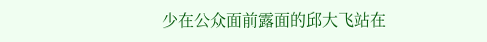少在公众面前露面的邱大飞站在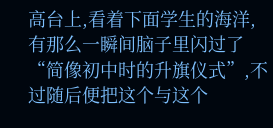高台上,看着下面学生的海洋,有那么一瞬间脑子里闪过了“简像初中时的升旗仪式”,不过随后便把这个与这个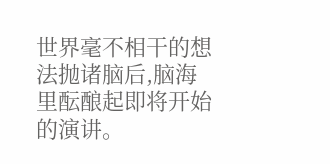世界毫不相干的想法抛诸脑后,脑海里酝酿起即将开始的演讲。